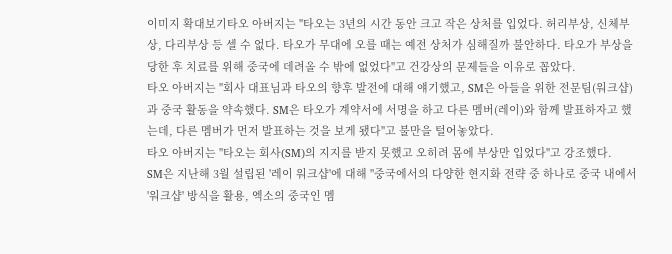이미지 확대보기타오 아버지는 "타오는 3년의 시간 동안 크고 작은 상처를 입었다. 허리부상, 신체부상, 다리부상 등 셀 수 없다. 타오가 무대에 오를 때는 예전 상처가 심해질까 불안하다. 타오가 부상을 당한 후 치료를 위해 중국에 데려올 수 밖에 없었다"고 건강상의 문제들을 이유로 꼽았다.
타오 아버지는 "회사 대표님과 타오의 향후 발전에 대해 얘기했고, SM은 아들을 위한 전문팀(워크샵)과 중국 활동을 약속했다. SM은 타오가 계약서에 서명을 하고 다른 멤버(레이)와 함께 발표하자고 했는데, 다른 멤버가 먼저 발표하는 것을 보게 됐다"고 불만을 털어놓았다.
타오 아버지는 "타오는 회사(SM)의 지지를 받지 못했고 오히려 몸에 부상만 입었다"고 강조했다.
SM은 지난해 3월 설립된 '레이 워크샵'에 대해 "중국에서의 다양한 현지화 전략 중 하나로 중국 내에서 '워크샵' 방식을 활용, 엑소의 중국인 멤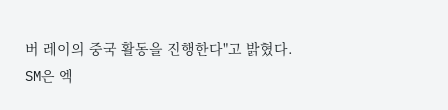버 레이의 중국 활동을 진행한다"고 밝혔다.
SM은 엑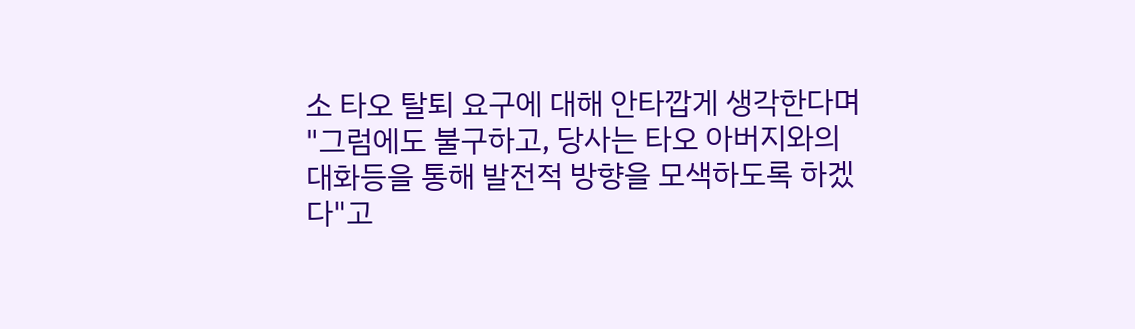소 타오 탈퇴 요구에 대해 안타깝게 생각한다며 "그럼에도 불구하고, 당사는 타오 아버지와의 대화등을 통해 발전적 방향을 모색하도록 하겠다"고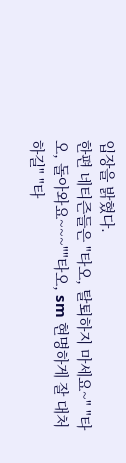입장을 밝혔다.
한편 네티즌들은 "타오, 탈퇴하지 마세요~" "타오, 돌아와요~~~""타오, sm 현명하게 잘 대처하길" "타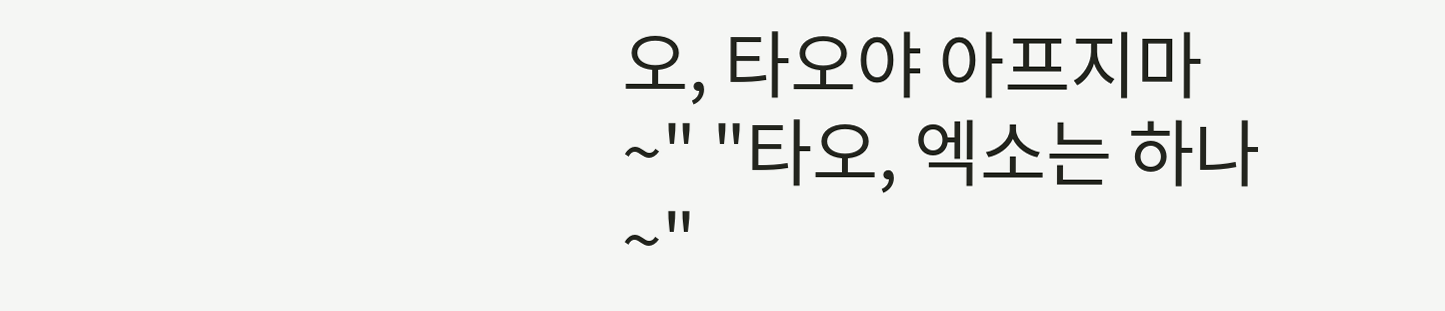오, 타오야 아프지마~" "타오, 엑소는 하나~"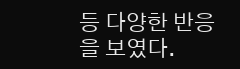등 다양한 반응을 보였다.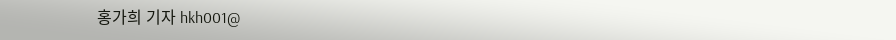홍가희 기자 hkh001@